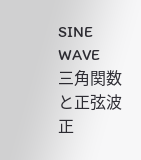SINE WAVE
三角関数と正弦波
正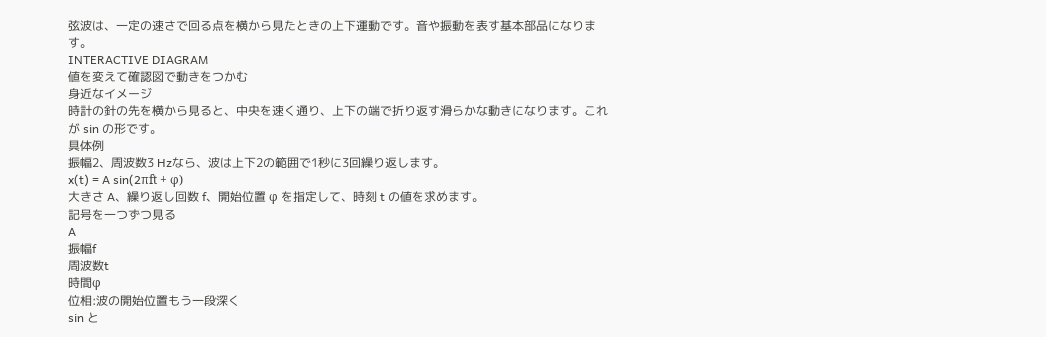弦波は、一定の速さで回る点を横から見たときの上下運動です。音や振動を表す基本部品になります。
INTERACTIVE DIAGRAM
値を変えて確認図で動きをつかむ
身近なイメージ
時計の針の先を横から見ると、中央を速く通り、上下の端で折り返す滑らかな動きになります。これが sin の形です。
具体例
振幅2、周波数3 Hzなら、波は上下2の範囲で1秒に3回繰り返します。
x(t) = A sin(2πft + φ)
大きさ A、繰り返し回数 f、開始位置 φ を指定して、時刻 t の値を求めます。
記号を一つずつ見る
A
振幅f
周波数t
時間φ
位相:波の開始位置もう一段深く
sin と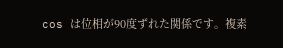cos は位相が90度ずれた関係です。複素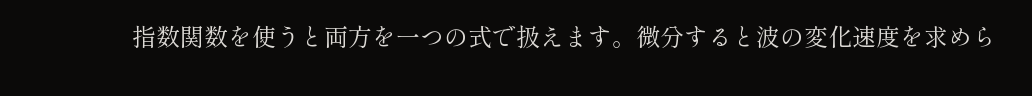指数関数を使うと両方を一つの式で扱えます。微分すると波の変化速度を求めら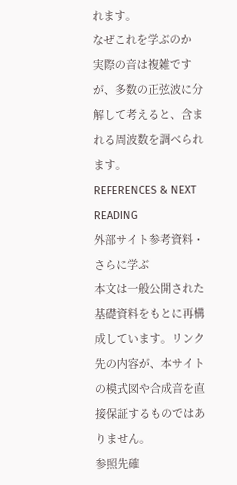れます。
なぜこれを学ぶのか
実際の音は複雑ですが、多数の正弦波に分解して考えると、含まれる周波数を調べられます。
REFERENCES & NEXT READING
外部サイト参考資料・さらに学ぶ
本文は一般公開された基礎資料をもとに再構成しています。リンク先の内容が、本サイトの模式図や合成音を直接保証するものではありません。
参照先確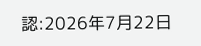認:2026年7月22日